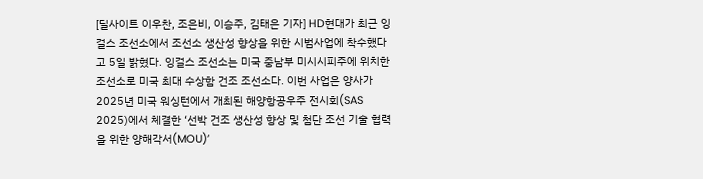[딜사이트 이우찬, 조은비, 이승주, 김태은 기자] HD현대가 최근 잉걸스 조선소에서 조선소 생산성 향상을 위한 시범사업에 착수했다고 5일 밝혔다. 잉걸스 조선소는 미국 중남부 미시시피주에 위치한 조선소로 미국 최대 수상함 건조 조선소다. 이번 사업은 양사가 2025년 미국 워싱턴에서 개최된 해양항공우주 전시회(SAS 2025)에서 체결한 ‘선박 건조 생산성 향상 및 첨단 조선 기술 협력을 위한 양해각서(MOU)’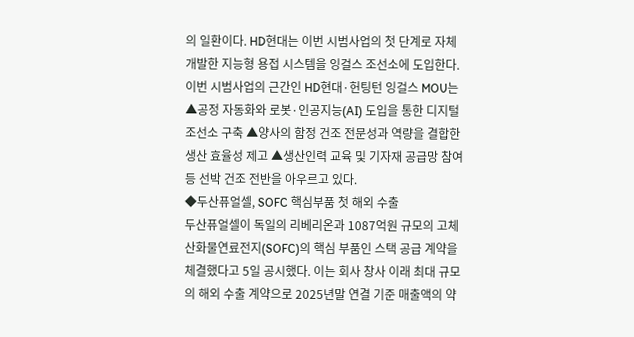의 일환이다. HD현대는 이번 시범사업의 첫 단계로 자체 개발한 지능형 용접 시스템을 잉걸스 조선소에 도입한다. 이번 시범사업의 근간인 HD현대·헌팅턴 잉걸스 MOU는 ▲공정 자동화와 로봇·인공지능(AI) 도입을 통한 디지털 조선소 구축 ▲양사의 함정 건조 전문성과 역량을 결합한 생산 효율성 제고 ▲생산인력 교육 및 기자재 공급망 참여 등 선박 건조 전반을 아우르고 있다.
◆두산퓨얼셀, SOFC 핵심부품 첫 해외 수출
두산퓨얼셀이 독일의 리베리온과 1087억원 규모의 고체산화물연료전지(SOFC)의 핵심 부품인 스택 공급 계약을 체결했다고 5일 공시했다. 이는 회사 창사 이래 최대 규모의 해외 수출 계약으로 2025년말 연결 기준 매출액의 약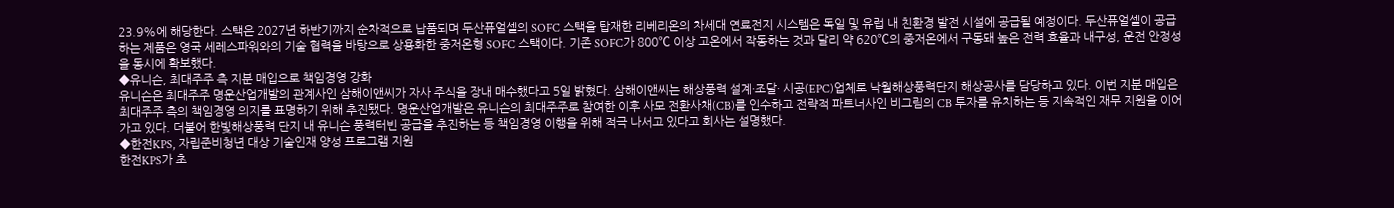23.9%에 해당한다. 스택은 2027년 하반기까지 순차적으로 납품되며 두산퓨얼셀의 SOFC 스택을 탑재한 리베리온의 차세대 연료전지 시스템은 독일 및 유럽 내 친환경 발전 시설에 공급될 예정이다. 두산퓨얼셀이 공급하는 제품은 영국 세레스파워와의 기술 협력을 바탕으로 상용화한 중저온형 SOFC 스택이다. 기존 SOFC가 800℃ 이상 고온에서 작동하는 것과 달리 약 620℃의 중저온에서 구동돼 높은 전력 효율과 내구성, 운전 안정성을 동시에 확보했다.
◆유니슨, 최대주주 측 지분 매입으로 책임경영 강화
유니슨은 최대주주 명운산업개발의 관계사인 삼해이앤씨가 자사 주식을 장내 매수했다고 5일 밝혔다. 삼해이앤씨는 해상풍력 설계·조달· 시공(EPC)업체로 낙월해상풍력단지 해상공사를 담당하고 있다. 이번 지분 매입은 최대주주 측의 책임경영 의지를 표명하기 위해 추진됐다. 명운산업개발은 유니슨의 최대주주로 참여한 이후 사모 전환사채(CB)를 인수하고 전략적 파트너사인 비그림의 CB 투자를 유치하는 등 지속적인 재무 지원을 이어가고 있다. 더불어 한빛해상풍력 단지 내 유니슨 풍력터빈 공급을 추진하는 등 책임경영 이행을 위해 적극 나서고 있다고 회사는 설명했다.
◆한전KPS, 자립준비청년 대상 기술인재 양성 프로그램 지원
한전KPS가 초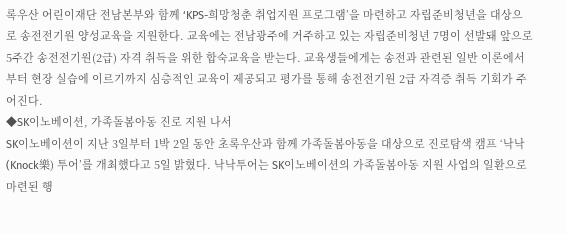록우산 어린이재단 전남본부와 함께 ‘KPS-희망청춘 취업지원 프로그램’을 마련하고 자립준비청년을 대상으로 송전전기원 양성교육을 지원한다. 교육에는 전남광주에 거주하고 있는 자립준비청년 7명이 선발돼 앞으로 5주간 송전전기원(2급) 자격 취득을 위한 합숙교육을 받는다. 교육생들에게는 송전과 관련된 일반 이론에서부터 현장 실습에 이르기까지 심층적인 교육이 제공되고 평가를 통해 송전전기원 2급 자격증 취득 기회가 주어진다.
◆SK이노베이션, 가족돌봄아동 진로 지원 나서
SK이노베이션이 지난 3일부터 1박 2일 동안 초록우산과 함께 가족돌봄아동을 대상으로 진로탐색 캠프 ‘낙낙(Knock樂) 투어’를 개최했다고 5일 밝혔다. 낙낙투어는 SK이노베이션의 가족돌봄아동 지원 사업의 일환으로 마련된 행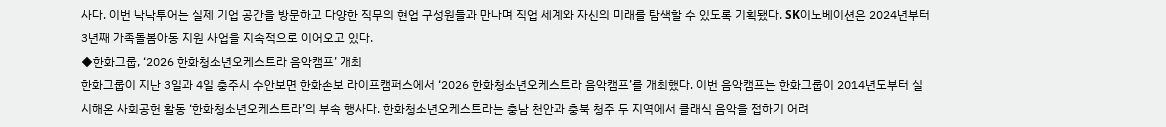사다. 이번 낙낙투어는 실제 기업 공간을 방문하고 다양한 직무의 현업 구성원들과 만나며 직업 세계와 자신의 미래를 탐색할 수 있도록 기획됐다. SK이노베이션은 2024년부터 3년째 가족돌봄아동 지원 사업을 지속적으로 이어오고 있다.
◆한화그룹, ‘2026 한화청소년오케스트라 음악캠프’ 개최
한화그룹이 지난 3일과 4일 충주시 수안보면 한화손보 라이프캠퍼스에서 ‘2026 한화청소년오케스트라 음악캠프’를 개최했다. 이번 음악캠프는 한화그룹이 2014년도부터 실시해온 사회공헌 활동 ‘한화청소년오케스트라’의 부속 행사다. 한화청소년오케스트라는 충남 천안과 충북 청주 두 지역에서 클래식 음악을 접하기 어려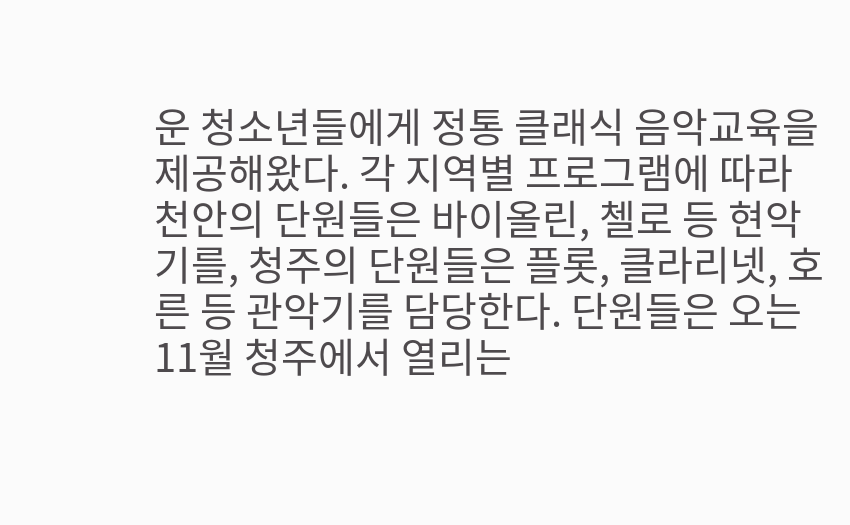운 청소년들에게 정통 클래식 음악교육을 제공해왔다. 각 지역별 프로그램에 따라 천안의 단원들은 바이올린, 첼로 등 현악기를, 청주의 단원들은 플롯, 클라리넷, 호른 등 관악기를 담당한다. 단원들은 오는 11월 청주에서 열리는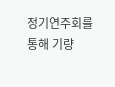정기연주회를 통해 기량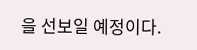을 선보일 예정이다.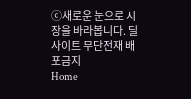ⓒ새로운 눈으로 시장을 바라봅니다. 딜사이트 무단전재 배포금지
Home